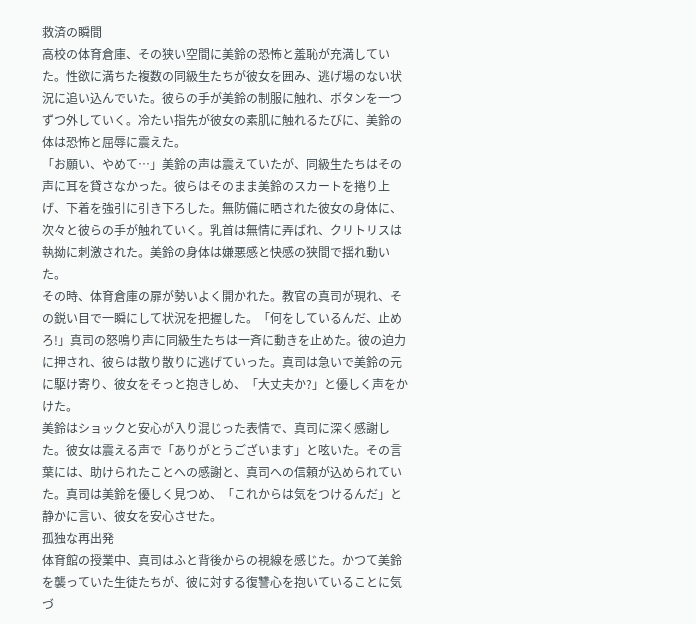救済の瞬間
高校の体育倉庫、その狭い空間に美鈴の恐怖と羞恥が充満していた。性欲に満ちた複数の同級生たちが彼女を囲み、逃げ場のない状況に追い込んでいた。彼らの手が美鈴の制服に触れ、ボタンを一つずつ外していく。冷たい指先が彼女の素肌に触れるたびに、美鈴の体は恐怖と屈辱に震えた。
「お願い、やめて…」美鈴の声は震えていたが、同級生たちはその声に耳を貸さなかった。彼らはそのまま美鈴のスカートを捲り上げ、下着を強引に引き下ろした。無防備に晒された彼女の身体に、次々と彼らの手が触れていく。乳首は無情に弄ばれ、クリトリスは執拗に刺激された。美鈴の身体は嫌悪感と快感の狭間で揺れ動いた。
その時、体育倉庫の扉が勢いよく開かれた。教官の真司が現れ、その鋭い目で一瞬にして状況を把握した。「何をしているんだ、止めろ!」真司の怒鳴り声に同級生たちは一斉に動きを止めた。彼の迫力に押され、彼らは散り散りに逃げていった。真司は急いで美鈴の元に駆け寄り、彼女をそっと抱きしめ、「大丈夫か?」と優しく声をかけた。
美鈴はショックと安心が入り混じった表情で、真司に深く感謝した。彼女は震える声で「ありがとうございます」と呟いた。その言葉には、助けられたことへの感謝と、真司への信頼が込められていた。真司は美鈴を優しく見つめ、「これからは気をつけるんだ」と静かに言い、彼女を安心させた。
孤独な再出発
体育館の授業中、真司はふと背後からの視線を感じた。かつて美鈴を襲っていた生徒たちが、彼に対する復讐心を抱いていることに気づ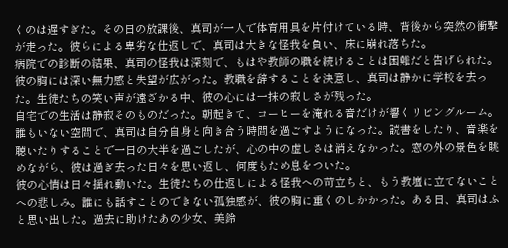くのは遅すぎた。その日の放課後、真司が一人で体育用具を片付けている時、背後から突然の衝撃が走った。彼らによる卑劣な仕返しで、真司は大きな怪我を負い、床に崩れ落ちた。
病院での診断の結果、真司の怪我は深刻で、もはや教師の職を続けることは困難だと告げられた。彼の胸には深い無力感と失望が広がった。教職を辞することを決意し、真司は静かに学校を去った。生徒たちの笑い声が遠ざかる中、彼の心には一抹の寂しさが残った。
自宅での生活は静寂そのものだった。朝起きて、コーヒーを淹れる音だけが響くリビングルーム。誰もいない空間で、真司は自分自身と向き合う時間を過ごすようになった。読書をしたり、音楽を聴いたりすることで一日の大半を過ごしたが、心の中の虚しさは消えなかった。窓の外の景色を眺めながら、彼は過ぎ去った日々を思い返し、何度もため息をついた。
彼の心情は日々揺れ動いた。生徒たちの仕返しによる怪我への苛立ちと、もう教壇に立てないことへの悲しみ。誰にも話すことのできない孤独感が、彼の胸に重くのしかかった。ある日、真司はふと思い出した。過去に助けたあの少女、美鈴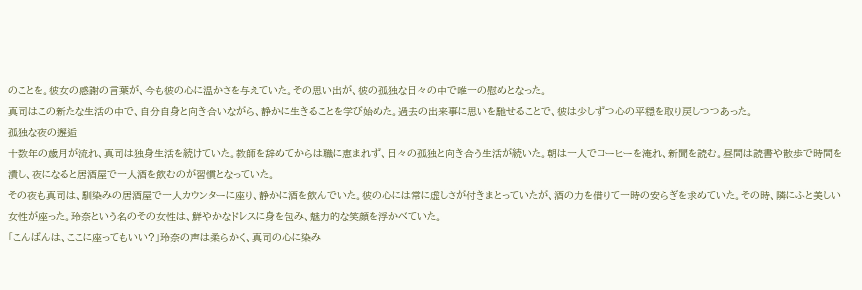のことを。彼女の感謝の言葉が、今も彼の心に温かさを与えていた。その思い出が、彼の孤独な日々の中で唯一の慰めとなった。
真司はこの新たな生活の中で、自分自身と向き合いながら、静かに生きることを学び始めた。過去の出来事に思いを馳せることで、彼は少しずつ心の平穏を取り戻しつつあった。
孤独な夜の邂逅
十数年の歳月が流れ、真司は独身生活を続けていた。教師を辞めてからは職に恵まれず、日々の孤独と向き合う生活が続いた。朝は一人でコーヒーを淹れ、新聞を読む。昼間は読書や散歩で時間を潰し、夜になると居酒屋で一人酒を飲むのが習慣となっていた。
その夜も真司は、馴染みの居酒屋で一人カウンターに座り、静かに酒を飲んでいた。彼の心には常に虚しさが付きまとっていたが、酒の力を借りて一時の安らぎを求めていた。その時、隣にふと美しい女性が座った。玲奈という名のその女性は、鮮やかなドレスに身を包み、魅力的な笑顔を浮かべていた。
「こんばんは、ここに座ってもいい?」玲奈の声は柔らかく、真司の心に染み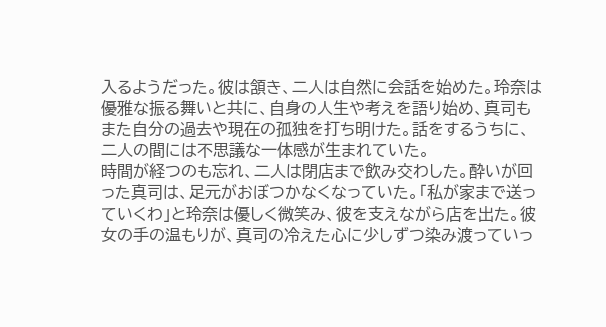入るようだった。彼は頷き、二人は自然に会話を始めた。玲奈は優雅な振る舞いと共に、自身の人生や考えを語り始め、真司もまた自分の過去や現在の孤独を打ち明けた。話をするうちに、二人の間には不思議な一体感が生まれていた。
時間が経つのも忘れ、二人は閉店まで飲み交わした。酔いが回った真司は、足元がおぼつかなくなっていた。「私が家まで送っていくわ」と玲奈は優しく微笑み、彼を支えながら店を出た。彼女の手の温もりが、真司の冷えた心に少しずつ染み渡っていっ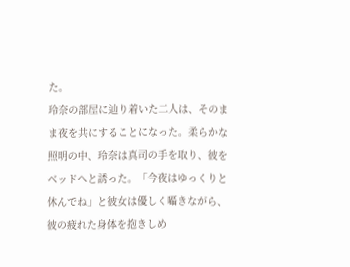た。
玲奈の部屋に辿り着いた二人は、そのまま夜を共にすることになった。柔らかな照明の中、玲奈は真司の手を取り、彼をベッドへと誘った。「今夜はゆっくりと休んでね」と彼女は優しく囁きながら、彼の疲れた身体を抱きしめ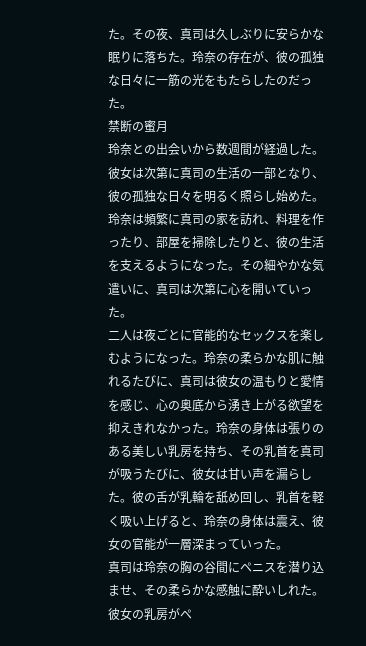た。その夜、真司は久しぶりに安らかな眠りに落ちた。玲奈の存在が、彼の孤独な日々に一筋の光をもたらしたのだった。
禁断の蜜月
玲奈との出会いから数週間が経過した。彼女は次第に真司の生活の一部となり、彼の孤独な日々を明るく照らし始めた。玲奈は頻繁に真司の家を訪れ、料理を作ったり、部屋を掃除したりと、彼の生活を支えるようになった。その細やかな気遣いに、真司は次第に心を開いていった。
二人は夜ごとに官能的なセックスを楽しむようになった。玲奈の柔らかな肌に触れるたびに、真司は彼女の温もりと愛情を感じ、心の奥底から湧き上がる欲望を抑えきれなかった。玲奈の身体は張りのある美しい乳房を持ち、その乳首を真司が吸うたびに、彼女は甘い声を漏らした。彼の舌が乳輪を舐め回し、乳首を軽く吸い上げると、玲奈の身体は震え、彼女の官能が一層深まっていった。
真司は玲奈の胸の谷間にペニスを潜り込ませ、その柔らかな感触に酔いしれた。彼女の乳房がペ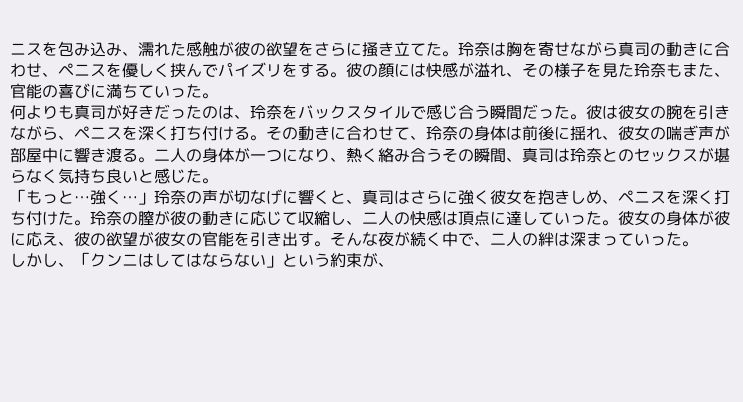ニスを包み込み、濡れた感触が彼の欲望をさらに掻き立てた。玲奈は胸を寄せながら真司の動きに合わせ、ペニスを優しく挟んでパイズリをする。彼の顔には快感が溢れ、その様子を見た玲奈もまた、官能の喜びに満ちていった。
何よりも真司が好きだったのは、玲奈をバックスタイルで感じ合う瞬間だった。彼は彼女の腕を引きながら、ペニスを深く打ち付ける。その動きに合わせて、玲奈の身体は前後に揺れ、彼女の喘ぎ声が部屋中に響き渡る。二人の身体が一つになり、熱く絡み合うその瞬間、真司は玲奈とのセックスが堪らなく気持ち良いと感じた。
「もっと…強く…」玲奈の声が切なげに響くと、真司はさらに強く彼女を抱きしめ、ペニスを深く打ち付けた。玲奈の膣が彼の動きに応じて収縮し、二人の快感は頂点に達していった。彼女の身体が彼に応え、彼の欲望が彼女の官能を引き出す。そんな夜が続く中で、二人の絆は深まっていった。
しかし、「クンニはしてはならない」という約束が、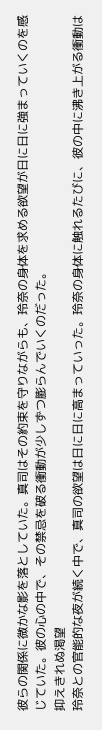彼らの関係に微かな影を落としていた。真司はその約束を守りながらも、玲奈の身体を求める欲望が日に日に強まっていくのを感じていた。彼の心の中で、その禁忌を破る衝動が少しずつ膨らんでいくのだった。
抑えきれぬ渇望
玲奈との官能的な夜が続く中で、真司の欲望は日に日に高まっていった。玲奈の身体に触れるたびに、彼の中に沸き上がる衝動は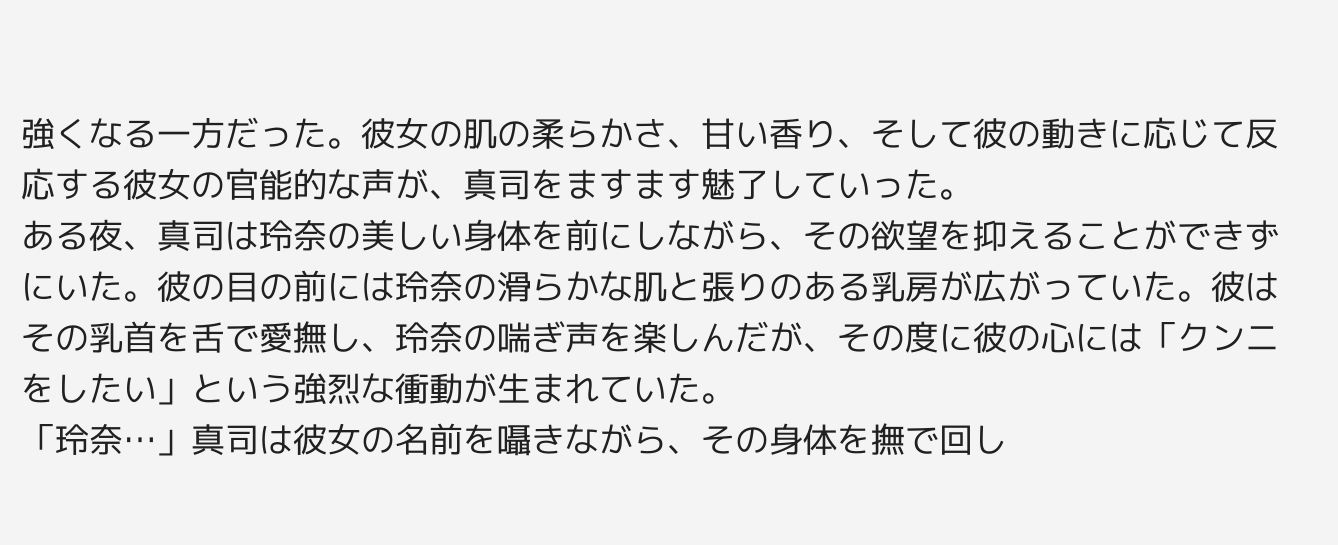強くなる一方だった。彼女の肌の柔らかさ、甘い香り、そして彼の動きに応じて反応する彼女の官能的な声が、真司をますます魅了していった。
ある夜、真司は玲奈の美しい身体を前にしながら、その欲望を抑えることができずにいた。彼の目の前には玲奈の滑らかな肌と張りのある乳房が広がっていた。彼はその乳首を舌で愛撫し、玲奈の喘ぎ声を楽しんだが、その度に彼の心には「クンニをしたい」という強烈な衝動が生まれていた。
「玲奈…」真司は彼女の名前を囁きながら、その身体を撫で回し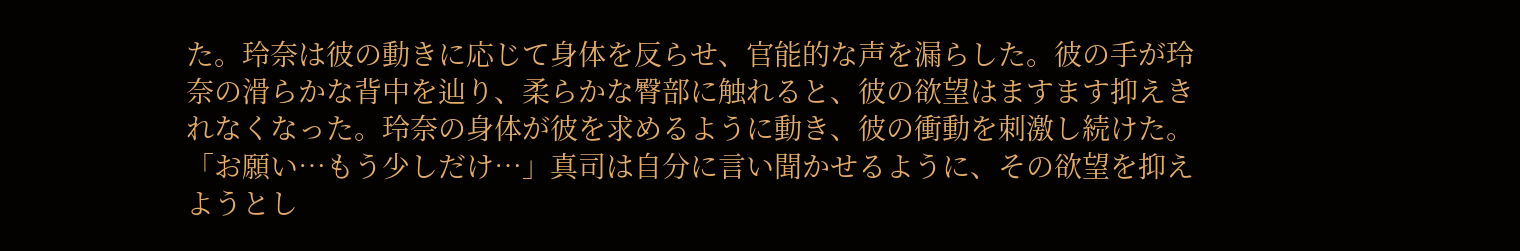た。玲奈は彼の動きに応じて身体を反らせ、官能的な声を漏らした。彼の手が玲奈の滑らかな背中を辿り、柔らかな臀部に触れると、彼の欲望はますます抑えきれなくなった。玲奈の身体が彼を求めるように動き、彼の衝動を刺激し続けた。
「お願い…もう少しだけ…」真司は自分に言い聞かせるように、その欲望を抑えようとし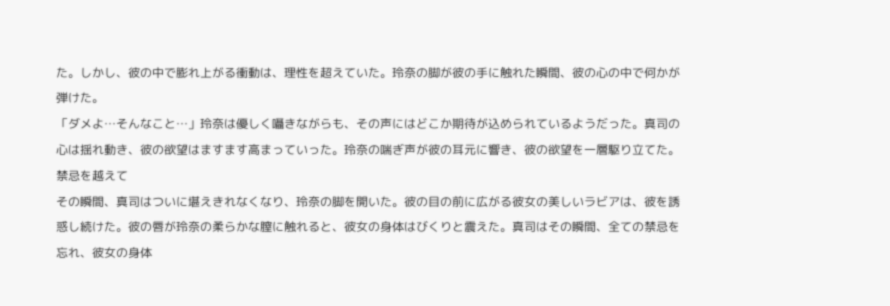た。しかし、彼の中で膨れ上がる衝動は、理性を超えていた。玲奈の脚が彼の手に触れた瞬間、彼の心の中で何かが弾けた。
「ダメよ…そんなこと…」玲奈は優しく囁きながらも、その声にはどこか期待が込められているようだった。真司の心は揺れ動き、彼の欲望はますます高まっていった。玲奈の喘ぎ声が彼の耳元に響き、彼の欲望を一層駆り立てた。
禁忌を越えて
その瞬間、真司はついに堪えきれなくなり、玲奈の脚を開いた。彼の目の前に広がる彼女の美しいラビアは、彼を誘惑し続けた。彼の唇が玲奈の柔らかな膣に触れると、彼女の身体はびくりと震えた。真司はその瞬間、全ての禁忌を忘れ、彼女の身体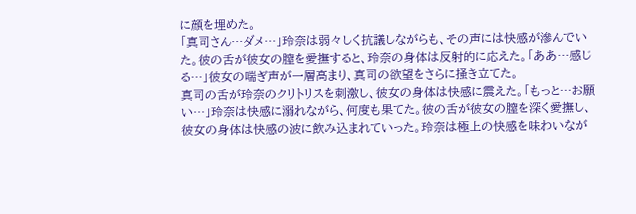に顔を埋めた。
「真司さん…ダメ…」玲奈は弱々しく抗議しながらも、その声には快感が滲んでいた。彼の舌が彼女の膣を愛撫すると、玲奈の身体は反射的に応えた。「ああ…感じる…」彼女の喘ぎ声が一層高まり、真司の欲望をさらに掻き立てた。
真司の舌が玲奈のクリトリスを刺激し、彼女の身体は快感に震えた。「もっと…お願い…」玲奈は快感に溺れながら、何度も果てた。彼の舌が彼女の膣を深く愛撫し、彼女の身体は快感の波に飲み込まれていった。玲奈は極上の快感を味わいなが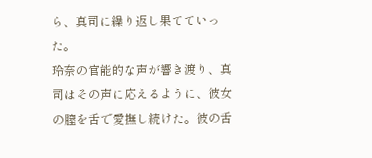ら、真司に繰り返し果てていった。
玲奈の官能的な声が響き渡り、真司はその声に応えるように、彼女の膣を舌で愛撫し続けた。彼の舌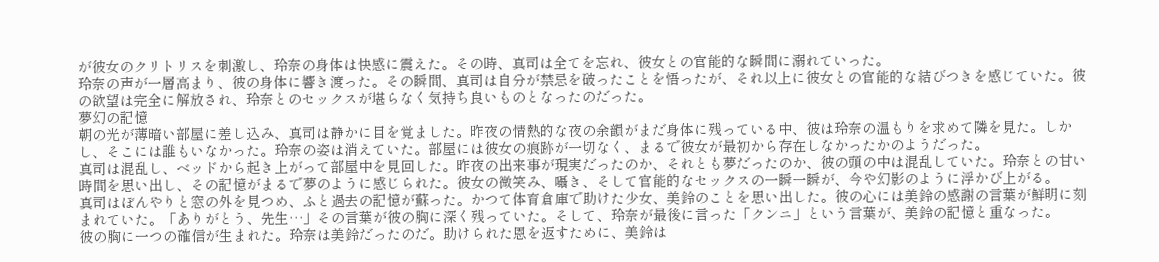が彼女のクリトリスを刺激し、玲奈の身体は快感に震えた。その時、真司は全てを忘れ、彼女との官能的な瞬間に溺れていった。
玲奈の声が一層高まり、彼の身体に響き渡った。その瞬間、真司は自分が禁忌を破ったことを悟ったが、それ以上に彼女との官能的な結びつきを感じていた。彼の欲望は完全に解放され、玲奈とのセックスが堪らなく気持ち良いものとなったのだった。
夢幻の記憶
朝の光が薄暗い部屋に差し込み、真司は静かに目を覚ました。昨夜の情熱的な夜の余韻がまだ身体に残っている中、彼は玲奈の温もりを求めて隣を見た。しかし、そこには誰もいなかった。玲奈の姿は消えていた。部屋には彼女の痕跡が一切なく、まるで彼女が最初から存在しなかったかのようだった。
真司は混乱し、ベッドから起き上がって部屋中を見回した。昨夜の出来事が現実だったのか、それとも夢だったのか、彼の頭の中は混乱していた。玲奈との甘い時間を思い出し、その記憶がまるで夢のように感じられた。彼女の微笑み、囁き、そして官能的なセックスの一瞬一瞬が、今や幻影のように浮かび上がる。
真司はぼんやりと窓の外を見つめ、ふと過去の記憶が蘇った。かつて体育倉庫で助けた少女、美鈴のことを思い出した。彼の心には美鈴の感謝の言葉が鮮明に刻まれていた。「ありがとう、先生…」その言葉が彼の胸に深く残っていた。そして、玲奈が最後に言った「クンニ」という言葉が、美鈴の記憶と重なった。
彼の胸に一つの確信が生まれた。玲奈は美鈴だったのだ。助けられた恩を返すために、美鈴は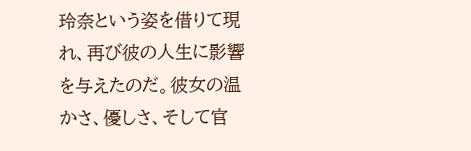玲奈という姿を借りて現れ、再び彼の人生に影響を与えたのだ。彼女の温かさ、優しさ、そして官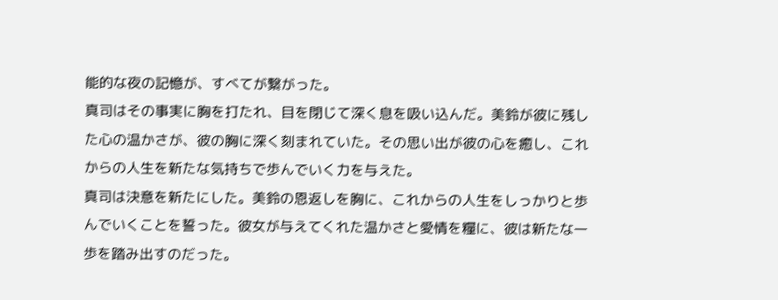能的な夜の記憶が、すべてが繋がった。
真司はその事実に胸を打たれ、目を閉じて深く息を吸い込んだ。美鈴が彼に残した心の温かさが、彼の胸に深く刻まれていた。その思い出が彼の心を癒し、これからの人生を新たな気持ちで歩んでいく力を与えた。
真司は決意を新たにした。美鈴の恩返しを胸に、これからの人生をしっかりと歩んでいくことを誓った。彼女が与えてくれた温かさと愛情を糧に、彼は新たな一歩を踏み出すのだった。